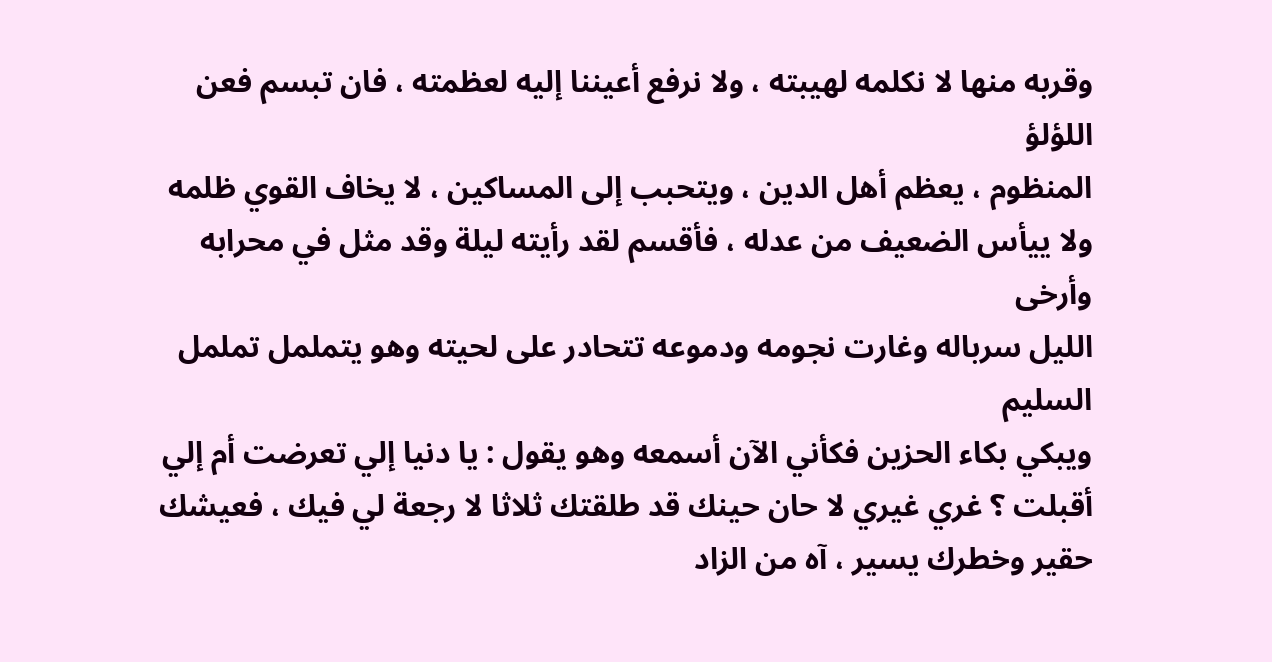وقربه منها لا نكلمه لهيبته ، ولا نرفع أعيننا إليه لعظمته ، فان تبسم فعن اللؤلؤ
المنظوم ، يعظم أهل الدين ، ويتحبب إلى المساكين ، لا يخاف القوي ظلمه
ولا ييأس الضعيف من عدله ، فأقسم لقد رأيته ليلة وقد مثل في محرابه وأرخى
الليل سرباله وغارت نجومه ودموعه تتحادر على لحيته وهو يتململ تململ السليم
ويبكي بكاء الحزين فكأني الآن أسمعه وهو يقول : يا دنيا إلي تعرضت أم إلي
أقبلت ؟ غري غيري لا حان حينك قد طلقتك ثلاثا لا رجعة لي فيك ، فعيشك
حقير وخطرك يسير ، آه من الزاد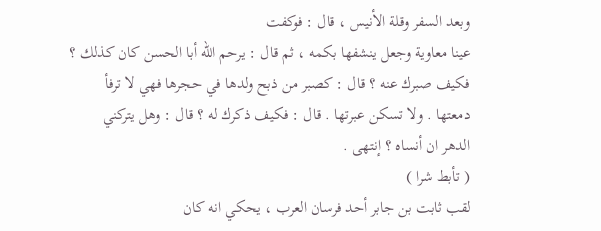وبعد السفر وقلة الأنيس ، قال : فوكفت
عينا معاوية وجعل ينشفها بكمه ، ثم قال : يرحم الله أبا الحسن كان كذلك ؟
فكيف صبرك عنه ؟ قال : كصبر من ذبح ولدها في حجرها فهي لا ترفأ
دمعتها . ولا تسكن عبرتها . قال : فكيف ذكرك له ؟ قال : وهل يتركني
الدهر ان أنساه ؟ إنتهى .
( تأبط شرا )
لقب ثابت بن جابر أحد فرسان العرب ، يحكي انه كان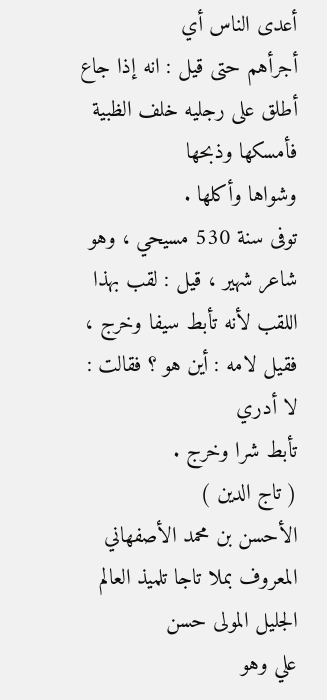أعدى الناس أي
أجرأهم حتى قيل : انه إذا جاع أطلق على رجليه خلف الظبية فأمسكها وذبحها
وشواها وأكلها .
توفى سنة 530 مسيحي ، وهو شاعر شهير ، قيل : لقب بهذا
اللقب لأنه تأبط سيفا وخرج ، فقيل لامه : أين هو ؟ فقالت : لا أدري
تأبط شرا وخرج .
( تاج الدين )
الأحسن بن محمد الأصفهاني المعروف بملا تاجا تلميذ العالم الجليل المولى حسن
علي وهو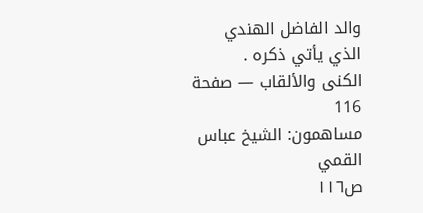والد الفاضل الهندي الذي يأتي ذكره .
الكنى والألقاب — صفحة 116
مساهمون: الشيخ عباس القمي
ص١١٦